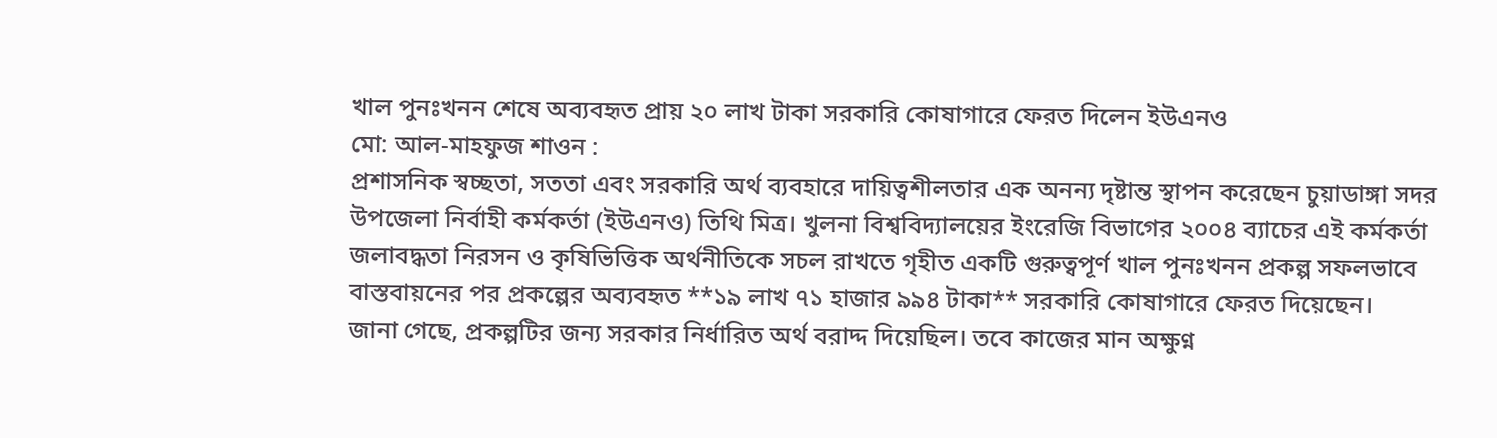খাল পুনঃখনন শেষে অব্যবহৃত প্রায় ২০ লাখ টাকা সরকারি কোষাগারে ফেরত দিলেন ইউএনও
মো: আল-মাহফুজ শাওন :
প্রশাসনিক স্বচ্ছতা, সততা এবং সরকারি অর্থ ব্যবহারে দায়িত্বশীলতার এক অনন্য দৃষ্টান্ত স্থাপন করেছেন চুয়াডাঙ্গা সদর উপজেলা নির্বাহী কর্মকর্তা (ইউএনও) তিথি মিত্র। খুলনা বিশ্ববিদ্যালয়ের ইংরেজি বিভাগের ২০০৪ ব্যাচের এই কর্মকর্তা জলাবদ্ধতা নিরসন ও কৃষিভিত্তিক অর্থনীতিকে সচল রাখতে গৃহীত একটি গুরুত্বপূর্ণ খাল পুনঃখনন প্রকল্প সফলভাবে বাস্তবায়নের পর প্রকল্পের অব্যবহৃত **১৯ লাখ ৭১ হাজার ৯৯৪ টাকা** সরকারি কোষাগারে ফেরত দিয়েছেন।
জানা গেছে, প্রকল্পটির জন্য সরকার নির্ধারিত অর্থ বরাদ্দ দিয়েছিল। তবে কাজের মান অক্ষুণ্ন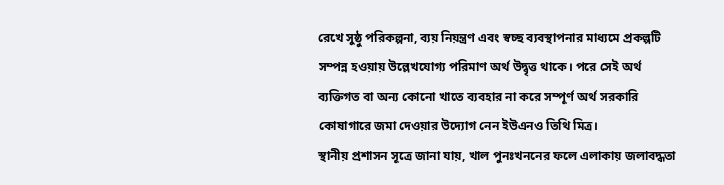রেখে সুষ্ঠু পরিকল্পনা, ব্যয় নিয়ন্ত্রণ এবং স্বচ্ছ ব্যবস্থাপনার মাধ্যমে প্রকল্পটি সম্পন্ন হওয়ায় উল্লেখযোগ্য পরিমাণ অর্থ উদ্বৃত্ত থাকে। পরে সেই অর্থ ব্যক্তিগত বা অন্য কোনো খাতে ব্যবহার না করে সম্পূর্ণ অর্থ সরকারি কোষাগারে জমা দেওয়ার উদ্যোগ নেন ইউএনও তিথি মিত্র।
স্থানীয় প্রশাসন সূত্রে জানা যায়, খাল পুনঃখননের ফলে এলাকায় জলাবদ্ধতা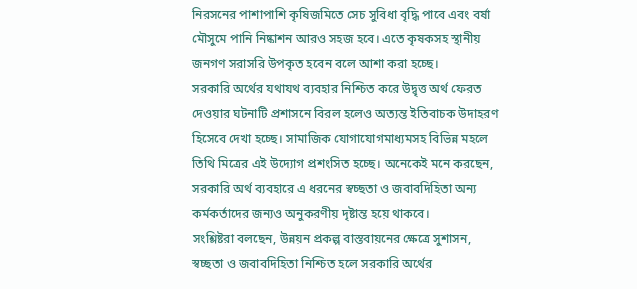নিরসনের পাশাপাশি কৃষিজমিতে সেচ সুবিধা বৃদ্ধি পাবে এবং বর্ষা মৌসুমে পানি নিষ্কাশন আরও সহজ হবে। এতে কৃষকসহ স্থানীয় জনগণ সরাসরি উপকৃত হবেন বলে আশা করা হচ্ছে।
সরকারি অর্থের যথাযথ ব্যবহার নিশ্চিত করে উদ্বৃত্ত অর্থ ফেরত দেওয়ার ঘটনাটি প্রশাসনে বিরল হলেও অত্যন্ত ইতিবাচক উদাহরণ হিসেবে দেখা হচ্ছে। সামাজিক যোগাযোগমাধ্যমসহ বিভিন্ন মহলে তিথি মিত্রের এই উদ্যোগ প্রশংসিত হচ্ছে। অনেকেই মনে করছেন, সরকারি অর্থ ব্যবহারে এ ধরনের স্বচ্ছতা ও জবাবদিহিতা অন্য কর্মকর্তাদের জন্যও অনুকরণীয় দৃষ্টান্ত হয়ে থাকবে।
সংশ্লিষ্টরা বলছেন, উন্নয়ন প্রকল্প বাস্তবায়নের ক্ষেত্রে সুশাসন, স্বচ্ছতা ও জবাবদিহিতা নিশ্চিত হলে সরকারি অর্থের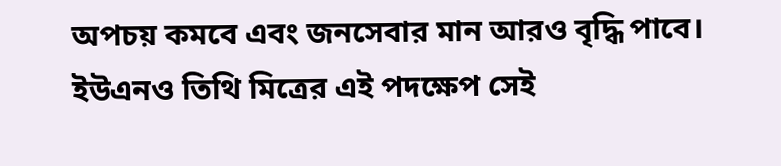অপচয় কমবে এবং জনসেবার মান আরও বৃদ্ধি পাবে। ইউএনও তিথি মিত্রের এই পদক্ষেপ সেই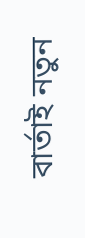বার্তাই নতুন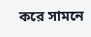করে সামনে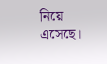নিয়ে এসেছে।